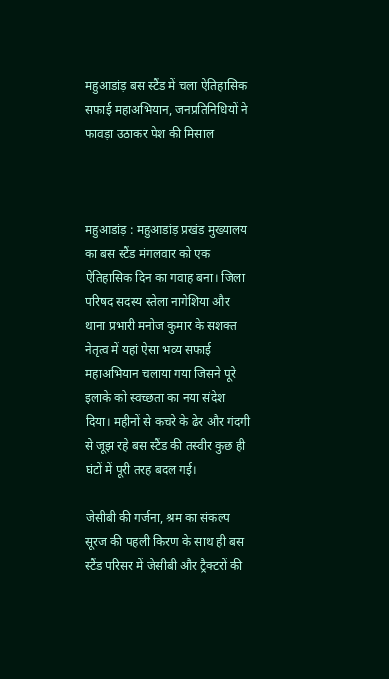महुआडांड़ बस स्टैंड में चला ऐतिहासिक सफाई महाअभियान, जनप्रतिनिधियों ने फावड़ा उठाकर पेश की मिसाल



महुआडांड़ : महुआडांड़ प्रखंड मुख्यालय का बस स्टैंड मंगलवार को एक ऐतिहासिक दिन का गवाह बना। जिला परिषद सदस्य स्तेला नागेशिया और थाना प्रभारी मनोज कुमार के सशक्त नेतृत्व में यहां ऐसा भव्य सफाई महाअभियान चलाया गया जिसने पूरे इलाके को स्वच्छता का नया संदेश दिया। महीनों से कचरे के ढेर और गंदगी से जूझ रहे बस स्टैंड की तस्वीर कुछ ही घंटों में पूरी तरह बदल गई।

जेसीबी की गर्जना, श्रम का संकल्प
सूरज की पहली किरण के साथ ही बस स्टैंड परिसर में जेसीबी और ट्रैक्टरों की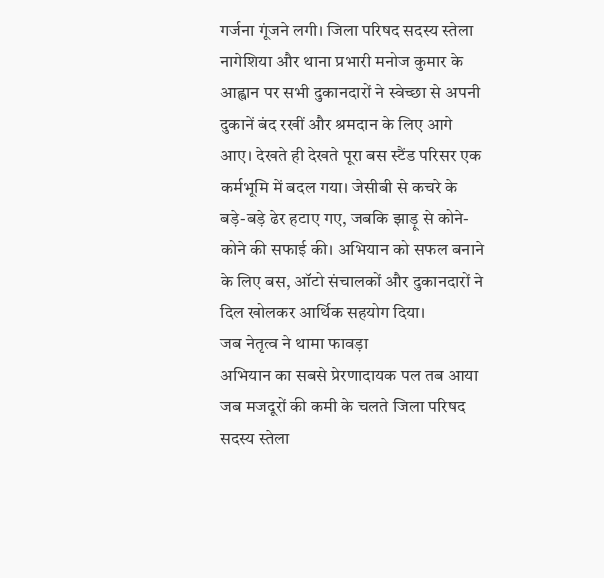गर्जना गूंजने लगी। जिला परिषद सदस्य स्तेला नागेशिया और थाना प्रभारी मनोज कुमार के आह्वान पर सभी दुकानदारों ने स्वेच्छा से अपनी दुकानें बंद रखीं और श्रमदान के लिए आगे आए। देखते ही देखते पूरा बस स्टैंड परिसर एक कर्मभूमि में बदल गया। जेसीबी से कचरे के बड़े-बड़े ढेर हटाए गए, जबकि झाड़ू से कोने-कोने की सफाई की। अभियान को सफल बनाने के लिए बस, ऑटो संचालकों और दुकानदारों ने दिल खोलकर आर्थिक सहयोग दिया।
जब नेतृत्व ने थामा फावड़ा
अभियान का सबसे प्रेरणादायक पल तब आया जब मजदूरों की कमी के चलते जिला परिषद सदस्य स्तेला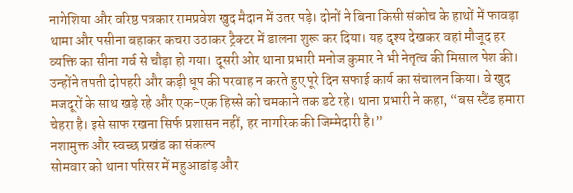नागेशिया और वरिष्ठ पत्रकार रामप्रवेश खुद मैदान में उतर पड़े। दोनों ने बिना किसी संकोच के हाथों में फावड़ा थामा और पसीना बहाकर कचरा उठाकर ट्रैक्टर में डालना शुरू कर दिया। यह दृश्य देखकर वहां मौजूद हर व्यक्ति का सीना गर्व से चौड़ा हो गया। दूसरी ओर थाना प्रभारी मनोज कुमार ने भी नेतृत्व की मिसाल पेश की। उन्होंने तपती दोपहरी और कड़ी धूप की परवाह न करते हुए पूरे दिन सफाई कार्य का संचालन किया। वे खुद मजदूरों के साथ खड़े रहे और एक-एक हिस्से को चमकाने तक डटे रहे। थाना प्रभारी ने कहा, “बस स्टैंड हमारा चेहरा है। इसे साफ रखना सिर्फ प्रशासन नहीं, हर नागरिक की जिम्मेदारी है।”
नशामुक्त और स्वच्छ प्रखंड का संकल्प
सोमवार को थाना परिसर में महुआडांड़ और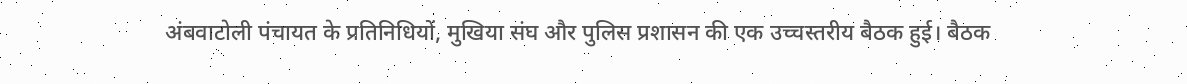अंबवाटोली पंचायत के प्रतिनिधियों, मुखिया संघ और पुलिस प्रशासन की एक उच्चस्तरीय बैठक हुई। बैठक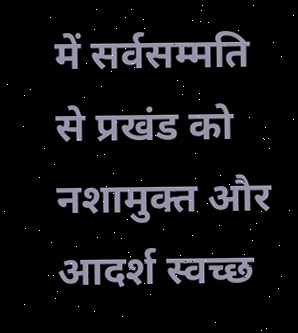में सर्वसम्मति से प्रखंड को नशामुक्त और आदर्श स्वच्छ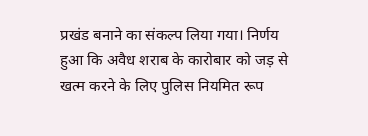प्रखंड बनाने का संकल्प लिया गया। निर्णय हुआ कि अवैध शराब के कारोबार को जड़ से खत्म करने के लिए पुलिस नियमित रूप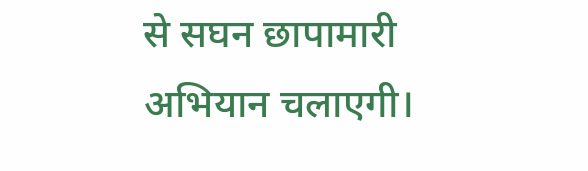से सघन छापामारी अभियान चलाएगी।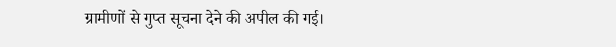ग्रामीणों से गुप्त सूचना देने की अपील की गई।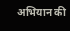अभियान की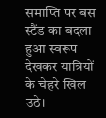समाप्ति पर बस स्टैंड का बदला हुआ स्वरूप देखकर यात्रियों के चेहरे खिल उठे।